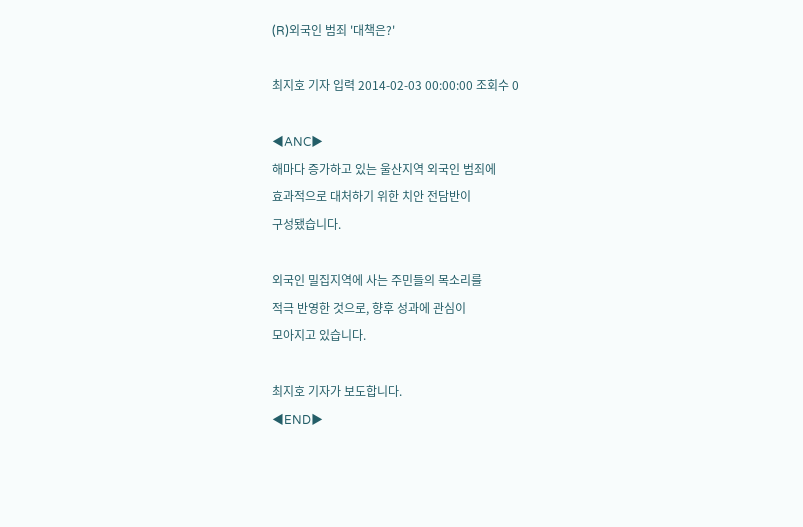(R)외국인 범죄 '대책은?'

최지호 기자 입력 2014-02-03 00:00:00 조회수 0

◀ANC▶
해마다 증가하고 있는 울산지역 외국인 범죄에
효과적으로 대처하기 위한 치안 전담반이
구성됐습니다.

외국인 밀집지역에 사는 주민들의 목소리를
적극 반영한 것으로, 향후 성과에 관심이
모아지고 있습니다.

최지호 기자가 보도합니다.
◀END▶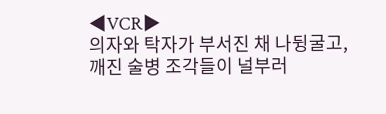◀VCR▶
의자와 탁자가 부서진 채 나뒹굴고,
깨진 술병 조각들이 널부러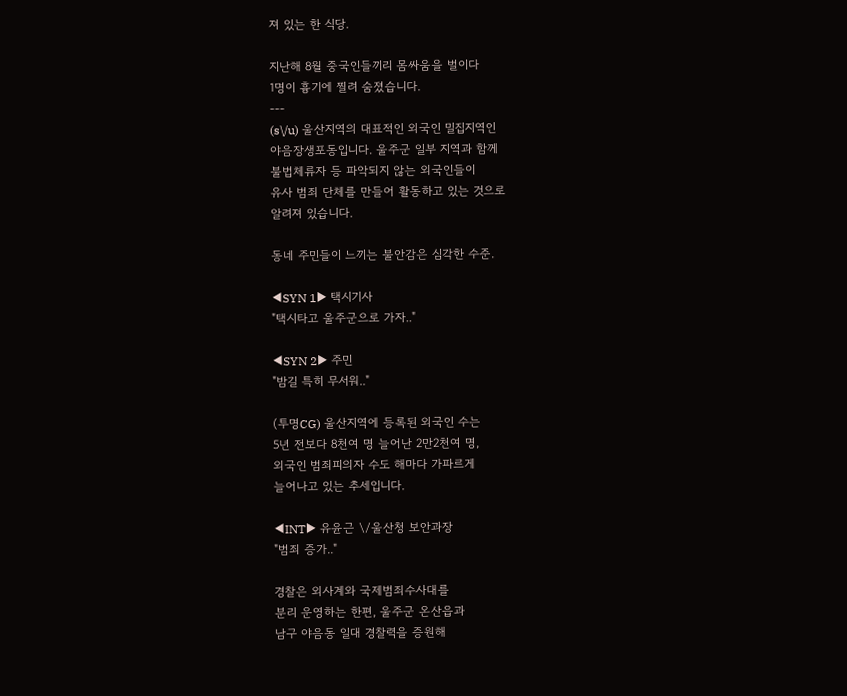져 있는 한 식당.

지난해 8월 중국인들끼리 몸싸움을 벌이다
1명이 흉기에 찔려 숨졌습니다.
---
(s\/u) 울산지역의 대표적인 외국인 밀집지역인
야음장생포동입니다. 울주군 일부 지역과 함께
불법체류자 등 파악되지 않는 외국인들이
유사 범죄 단체를 만들어 활동하고 있는 것으로
알려져 있습니다.

동네 주민들이 느끼는 불안감은 심각한 수준.

◀SYN 1▶ 택시기사
"택시타고 울주군으로 가자.."

◀SYN 2▶ 주민
"밤길 특히 무서워.."

(투명CG) 울산지역에 등록된 외국인 수는
5년 전보다 8천여 명 늘어난 2만2천여 명,
외국인 범죄피의자 수도 해마다 가파르게
늘어나고 있는 추세입니다.

◀INT▶ 유윤근 \/울산청 보안과장
"범죄 증가.."

경찰은 외사계와 국제범죄수사대를
분리 운영하는 한편, 울주군 온산읍과
남구 야음동 일대 경찰력을 증원해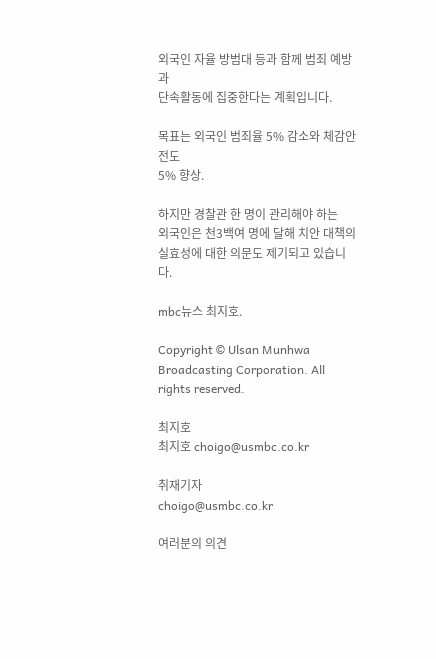외국인 자율 방범대 등과 함께 범죄 예방과
단속활동에 집중한다는 계획입니다.

목표는 외국인 범죄율 5% 감소와 체감안전도
5% 향상.

하지만 경찰관 한 명이 관리해야 하는
외국인은 천3백여 명에 달해 치안 대책의
실효성에 대한 의문도 제기되고 있습니다.

mbc뉴스 최지호.

Copyright © Ulsan Munhwa Broadcasting Corporation. All rights reserved.

최지호
최지호 choigo@usmbc.co.kr

취재기자
choigo@usmbc.co.kr

여러분의 의견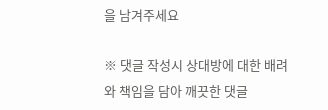을 남겨주세요

※ 댓글 작성시 상대방에 대한 배려와 책임을 담아 깨끗한 댓글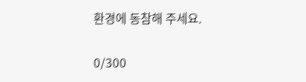환경에 동참해 주세요.

0/300